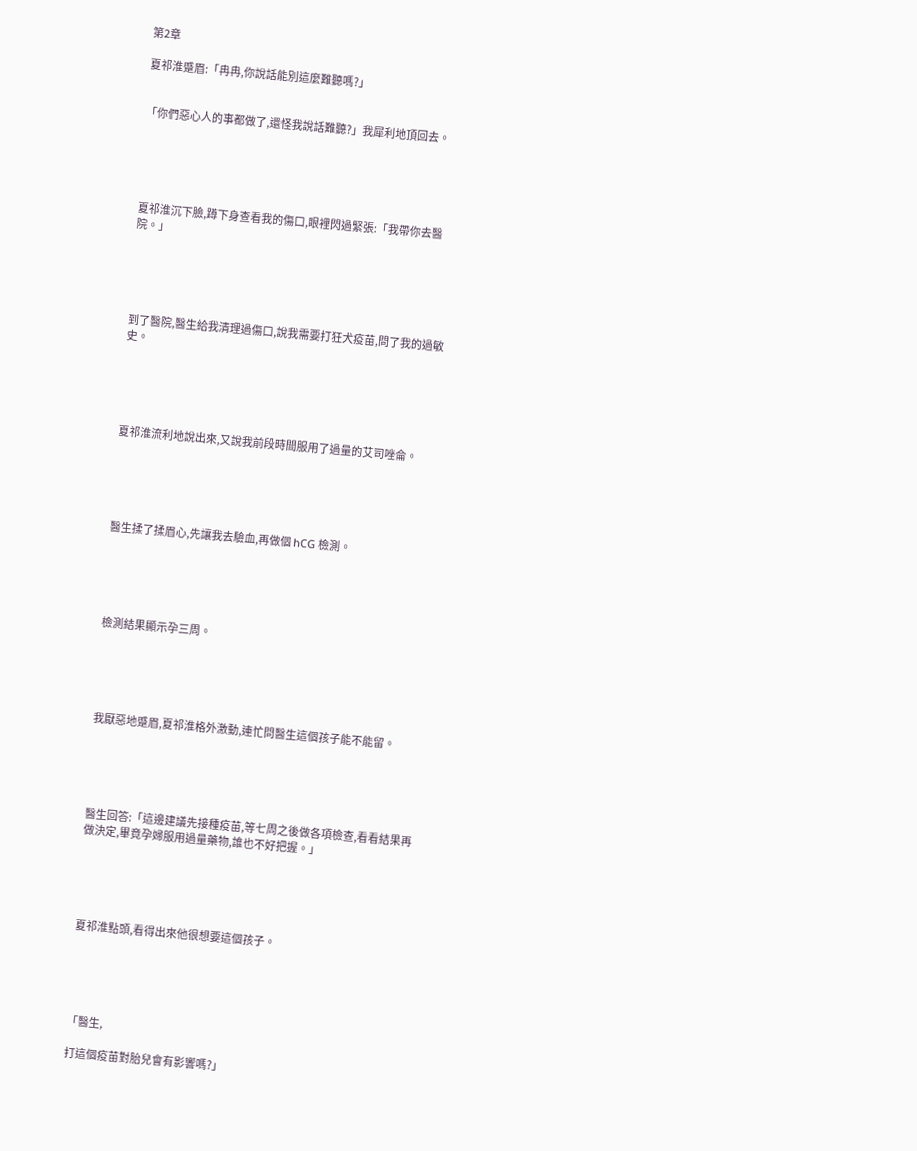第2章

夏祁淮蹙眉:「冉冉,你說話能別這麼難聽嗎?」


「你們惡心人的事都做了,還怪我說話難聽?」我犀利地頂回去。





夏祁淮沉下臉,蹲下身查看我的傷口,眼裡閃過緊張:「我帶你去醫院。」





到了醫院,醫生給我清理過傷口,說我需要打狂犬疫苗,問了我的過敏史。





夏祁淮流利地說出來,又說我前段時間服用了過量的艾司唑侖。





醫生揉了揉眉心,先讓我去驗血,再做個 hCG 檢測。





檢測結果顯示孕三周。





我厭惡地蹙眉,夏祁淮格外激動,連忙問醫生這個孩子能不能留。





醫生回答:「這邊建議先接種疫苗,等七周之後做各項檢查,看看結果再做決定,畢竟孕婦服用過量藥物,誰也不好把握。」





夏祁淮點頭,看得出來他很想要這個孩子。





「醫生,

打這個疫苗對胎兒會有影響嗎?」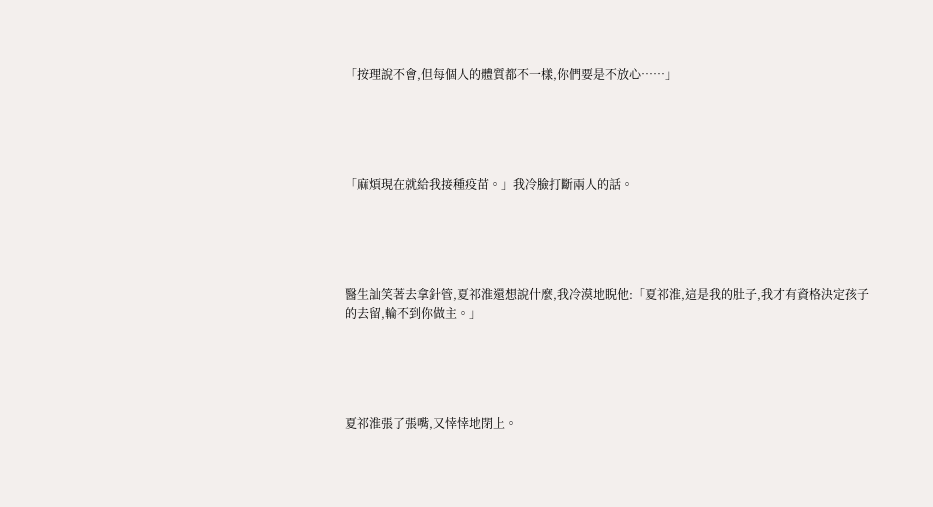「按理說不會,但每個人的體質都不一樣,你們要是不放心……」





「麻煩現在就給我接種疫苗。」我冷臉打斷兩人的話。





醫生訕笑著去拿針管,夏祁淮還想說什麼,我冷漠地睨他:「夏祁淮,這是我的肚子,我才有資格決定孩子的去留,輪不到你做主。」





夏祁淮張了張嘴,又悻悻地閉上。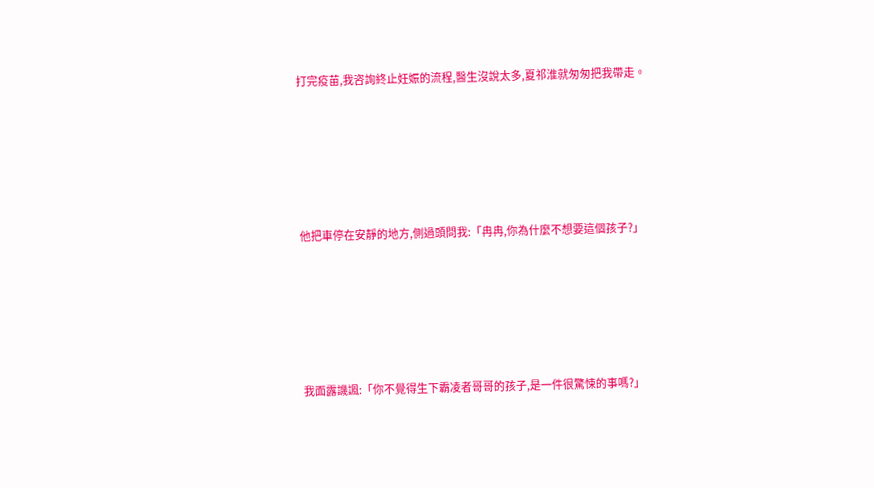打完疫苗,我咨詢終止妊娠的流程,醫生沒說太多,夏祁淮就匆匆把我帶走。





他把車停在安靜的地方,側過頭問我:「冉冉,你為什麼不想要這個孩子?」





我面露譏諷:「你不覺得生下霸凌者哥哥的孩子,是一件很驚悚的事嗎?」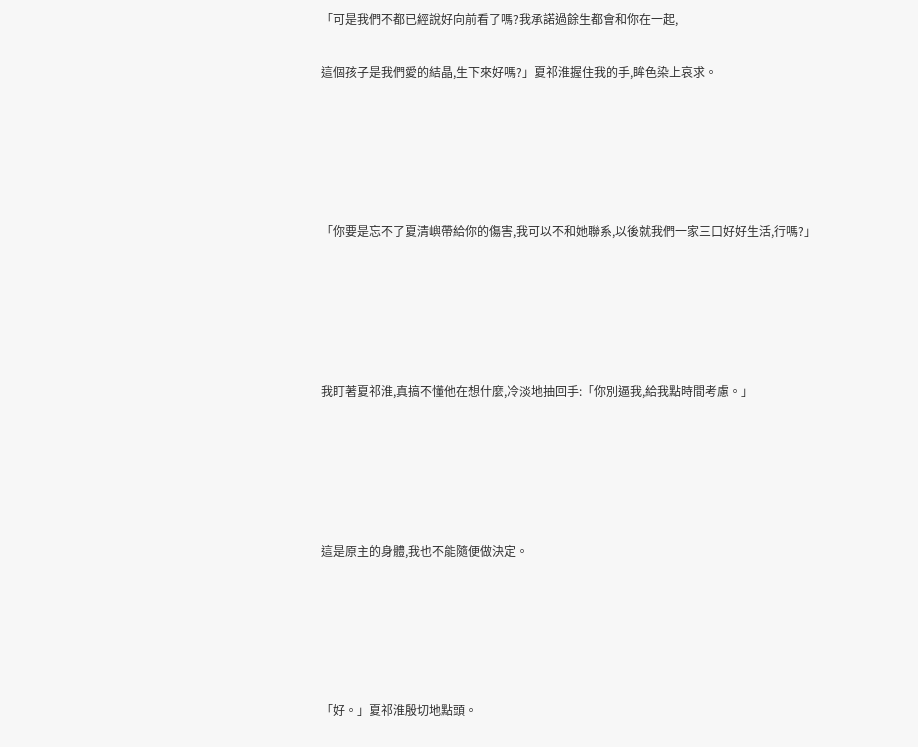「可是我們不都已經說好向前看了嗎?我承諾過餘生都會和你在一起,

這個孩子是我們愛的結晶,生下來好嗎?」夏祁淮握住我的手,眸色染上哀求。





「你要是忘不了夏清嶼帶給你的傷害,我可以不和她聯系,以後就我們一家三口好好生活,行嗎?」





我盯著夏祁淮,真搞不懂他在想什麼,冷淡地抽回手:「你別逼我,給我點時間考慮。」





這是原主的身體,我也不能隨便做決定。





「好。」夏祁淮殷切地點頭。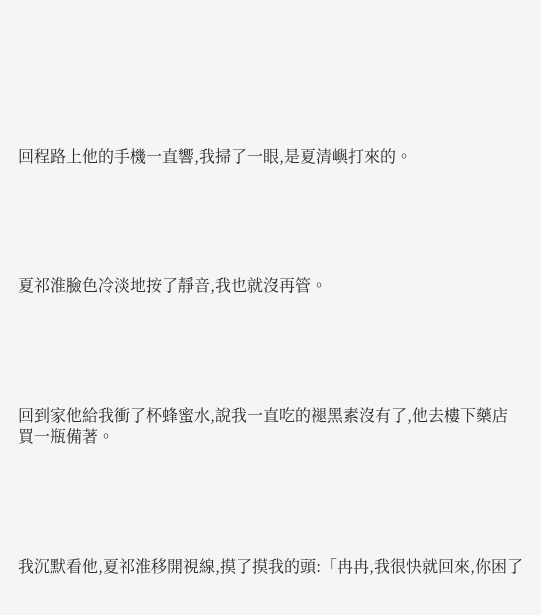回程路上他的手機一直響,我掃了一眼,是夏清嶼打來的。





夏祁淮臉色冷淡地按了靜音,我也就沒再管。





回到家他給我衝了杯蜂蜜水,說我一直吃的褪黑素沒有了,他去樓下藥店買一瓶備著。





我沉默看他,夏祁淮移開視線,摸了摸我的頭:「冉冉,我很快就回來,你困了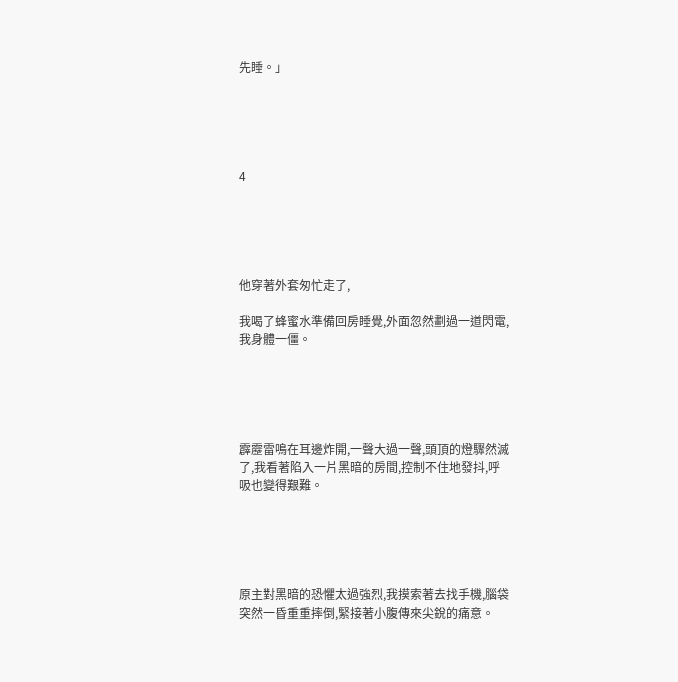先睡。」





4





他穿著外套匆忙走了,

我喝了蜂蜜水準備回房睡覺,外面忽然劃過一道閃電,我身體一僵。





霹靂雷鳴在耳邊炸開,一聲大過一聲,頭頂的燈驟然滅了,我看著陷入一片黑暗的房間,控制不住地發抖,呼吸也變得艱難。





原主對黑暗的恐懼太過強烈,我摸索著去找手機,腦袋突然一昏重重摔倒,緊接著小腹傳來尖銳的痛意。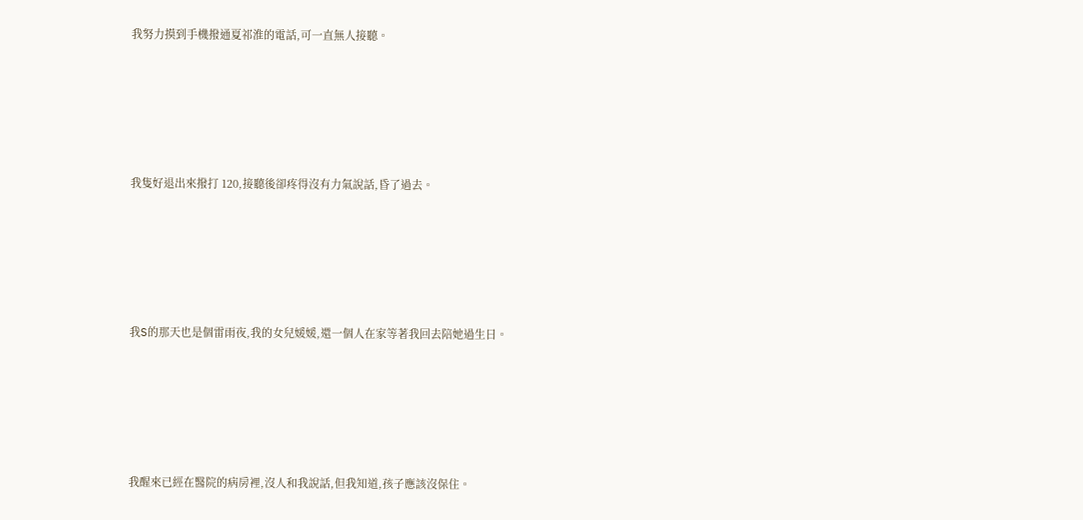我努力摸到手機撥通夏祁淮的電話,可一直無人接聽。





我隻好退出來撥打 120,接聽後卻疼得沒有力氣說話,昏了過去。





我S的那天也是個雷雨夜,我的女兒媛媛,還一個人在家等著我回去陪她過生日。





我醒來已經在醫院的病房裡,沒人和我說話,但我知道,孩子應該沒保住。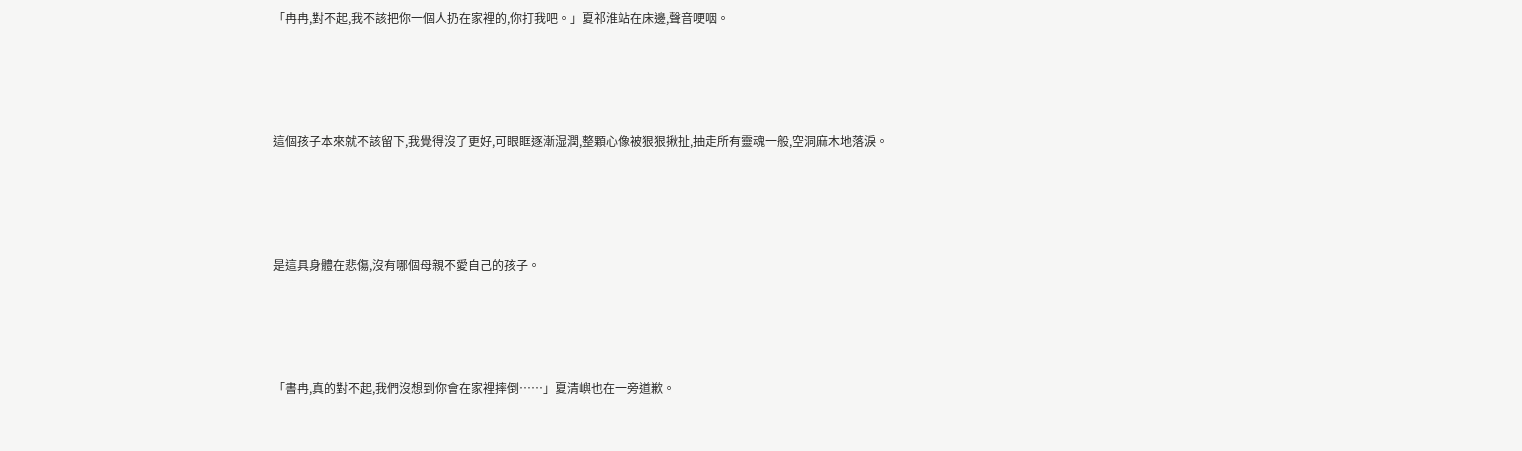「冉冉,對不起,我不該把你一個人扔在家裡的,你打我吧。」夏祁淮站在床邊,聲音哽咽。





這個孩子本來就不該留下,我覺得沒了更好,可眼眶逐漸湿潤,整顆心像被狠狠揪扯,抽走所有靈魂一般,空洞麻木地落淚。





是這具身體在悲傷,沒有哪個母親不愛自己的孩子。





「書冉,真的對不起,我們沒想到你會在家裡摔倒……」夏清嶼也在一旁道歉。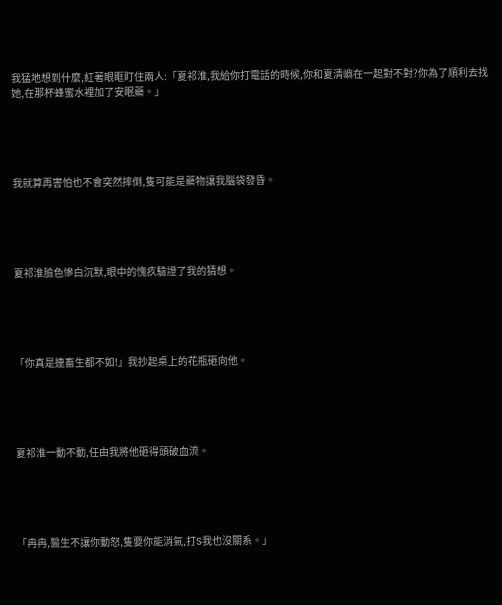我猛地想到什麼,紅著眼眶盯住兩人:「夏祁淮,我給你打電話的時候,你和夏清嶼在一起對不對?你為了順利去找她,在那杯蜂蜜水裡加了安眠藥。」





我就算再害怕也不會突然摔倒,隻可能是藥物讓我腦袋發昏。





夏祁淮臉色慘白沉默,眼中的愧疚驗證了我的猜想。





「你真是連畜生都不如!」我抄起桌上的花瓶砸向他。





夏祁淮一動不動,任由我將他砸得頭破血流。





「冉冉,醫生不讓你動怒,隻要你能消氣,打S我也沒關系。」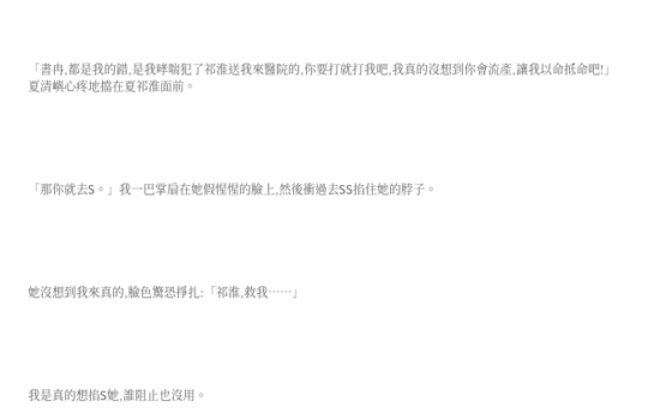「書冉,都是我的錯,是我哮喘犯了祁淮送我來醫院的,你要打就打我吧,我真的沒想到你會流產,讓我以命抵命吧!」夏清嶼心疼地擋在夏祁淮面前。





「那你就去S。」我一巴掌扇在她假惺惺的臉上,然後衝過去SS掐住她的脖子。





她沒想到我來真的,臉色驚恐掙扎:「祁淮,救我……」





我是真的想掐S她,誰阻止也沒用。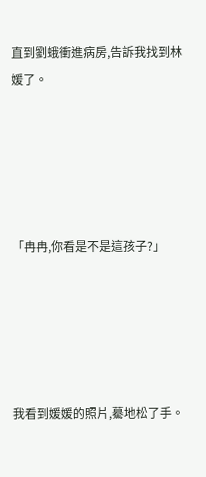直到劉蛾衝進病房,告訴我找到林媛了。





「冉冉,你看是不是這孩子?」





我看到媛媛的照片,驀地松了手。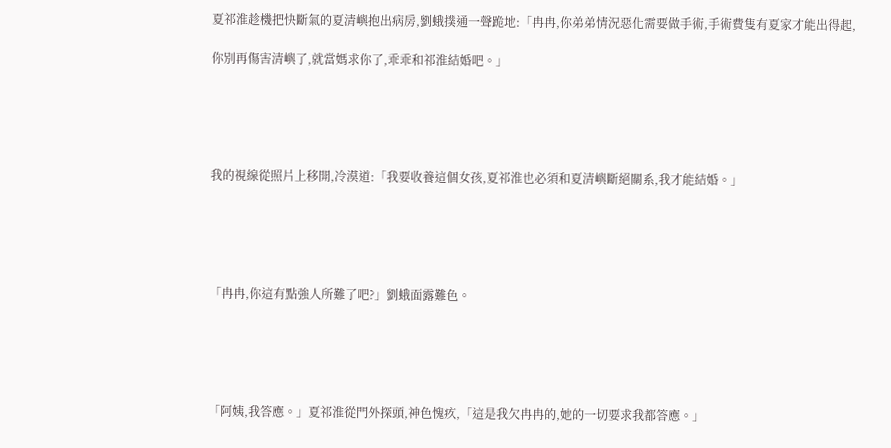夏祁淮趁機把快斷氣的夏清嶼抱出病房,劉蛾撲通一聲跪地:「冉冉,你弟弟情況惡化需要做手術,手術費隻有夏家才能出得起,

你別再傷害清嶼了,就當媽求你了,乖乖和祁淮結婚吧。」





我的視線從照片上移開,冷漠道:「我要收養這個女孩,夏祁淮也必須和夏清嶼斷絕關系,我才能結婚。」





「冉冉,你這有點強人所難了吧?」劉蛾面露難色。





「阿姨,我答應。」夏祁淮從門外探頭,神色愧疚,「這是我欠冉冉的,她的一切要求我都答應。」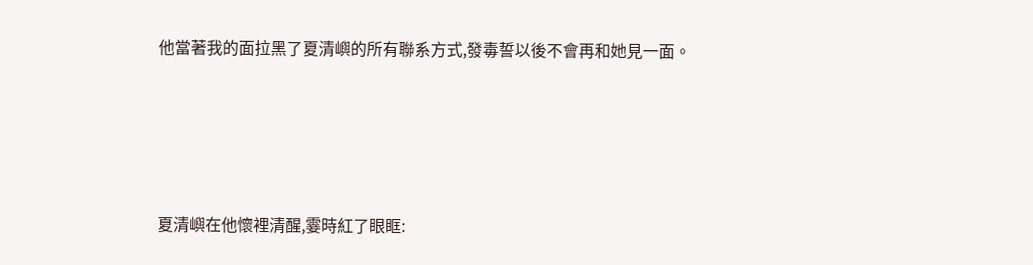他當著我的面拉黑了夏清嶼的所有聯系方式,發毒誓以後不會再和她見一面。





夏清嶼在他懷裡清醒,霎時紅了眼眶: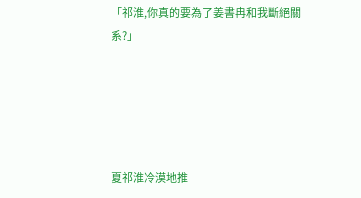「祁淮,你真的要為了姜書冉和我斷絕關系?」





夏祁淮冷漠地推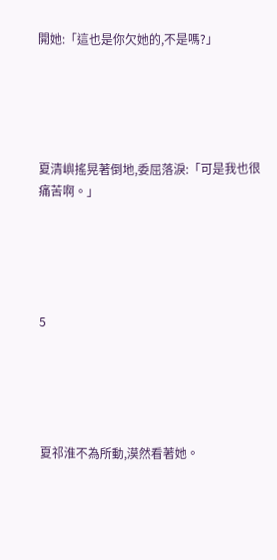開她:「這也是你欠她的,不是嗎?」





夏清嶼搖晃著倒地,委屈落淚:「可是我也很痛苦啊。」





5





夏祁淮不為所動,漠然看著她。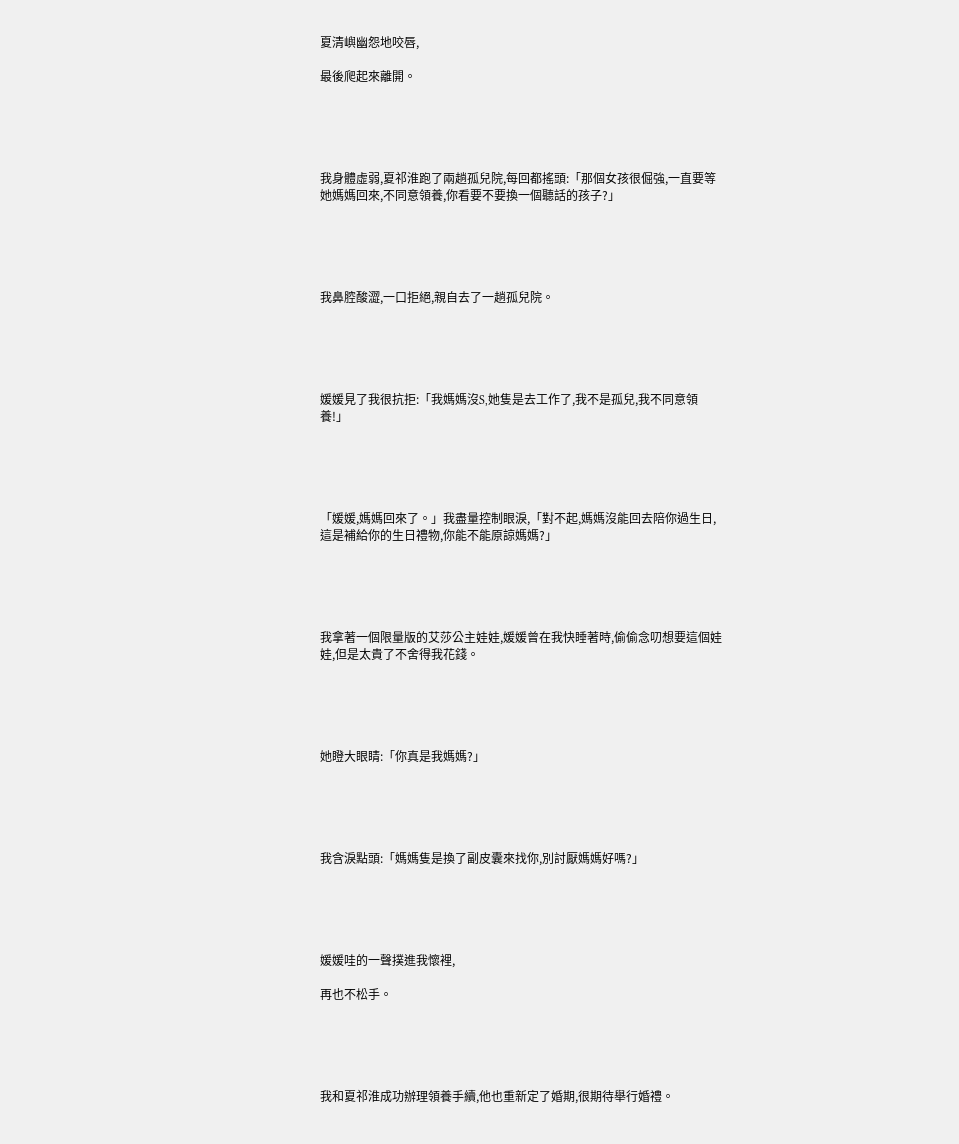夏清嶼幽怨地咬唇,

最後爬起來離開。





我身體虛弱,夏祁淮跑了兩趟孤兒院,每回都搖頭:「那個女孩很倔強,一直要等她媽媽回來,不同意領養,你看要不要換一個聽話的孩子?」





我鼻腔酸澀,一口拒絕,親自去了一趟孤兒院。





媛媛見了我很抗拒:「我媽媽沒S,她隻是去工作了,我不是孤兒,我不同意領養!」





「媛媛,媽媽回來了。」我盡量控制眼淚,「對不起,媽媽沒能回去陪你過生日,這是補給你的生日禮物,你能不能原諒媽媽?」





我拿著一個限量版的艾莎公主娃娃,媛媛曾在我快睡著時,偷偷念叨想要這個娃娃,但是太貴了不舍得我花錢。





她瞪大眼睛:「你真是我媽媽?」





我含淚點頭:「媽媽隻是換了副皮囊來找你,別討厭媽媽好嗎?」





媛媛哇的一聲撲進我懷裡,

再也不松手。





我和夏祁淮成功辦理領養手續,他也重新定了婚期,很期待舉行婚禮。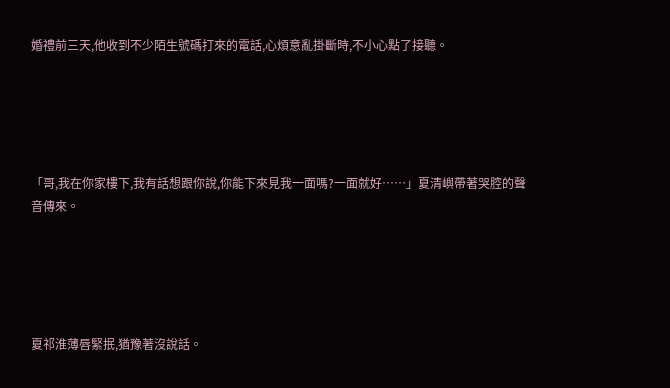婚禮前三天,他收到不少陌生號碼打來的電話,心煩意亂掛斷時,不小心點了接聽。





「哥,我在你家樓下,我有話想跟你說,你能下來見我一面嗎?一面就好……」夏清嶼帶著哭腔的聲音傳來。





夏祁淮薄唇緊抿,猶豫著沒說話。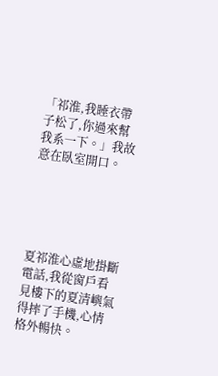「祁淮,我睡衣帶子松了,你過來幫我系一下。」我故意在臥室開口。





夏祁淮心虛地掛斷電話,我從窗戶看見樓下的夏清嶼氣得摔了手機,心情格外暢快。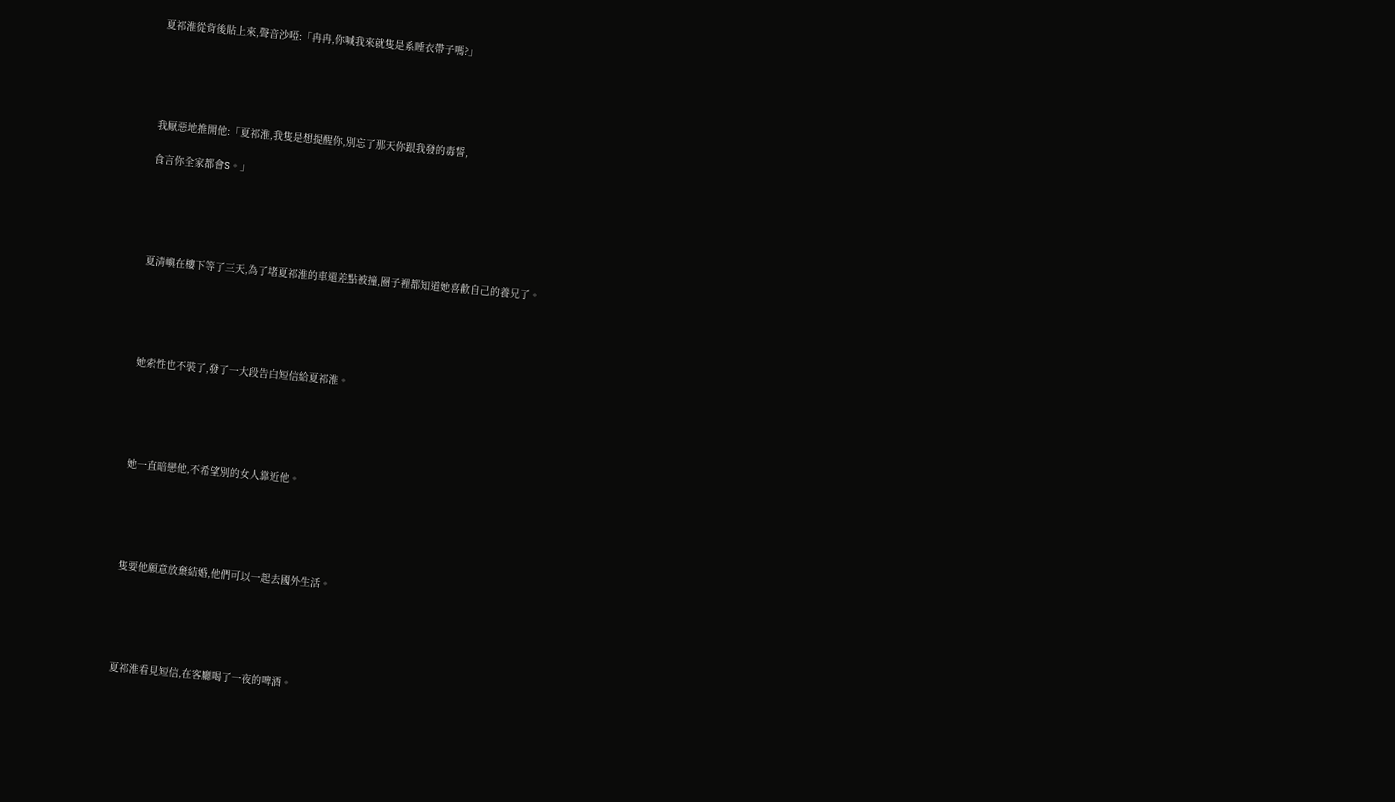夏祁淮從背後貼上來,聲音沙啞:「冉冉,你喊我來就隻是系睡衣帶子嗎?」





我厭惡地推開他:「夏祁淮,我隻是想提醒你,別忘了那天你跟我發的毒誓,

食言你全家都會S。」





夏清嶼在樓下等了三天,為了堵夏祁淮的車還差點被撞,圈子裡都知道她喜歡自己的養兄了。





她索性也不裝了,發了一大段告白短信給夏祁淮。





她一直暗戀他,不希望別的女人靠近他。





隻要他願意放棄結婚,他們可以一起去國外生活。





夏祁淮看見短信,在客廳喝了一夜的啤酒。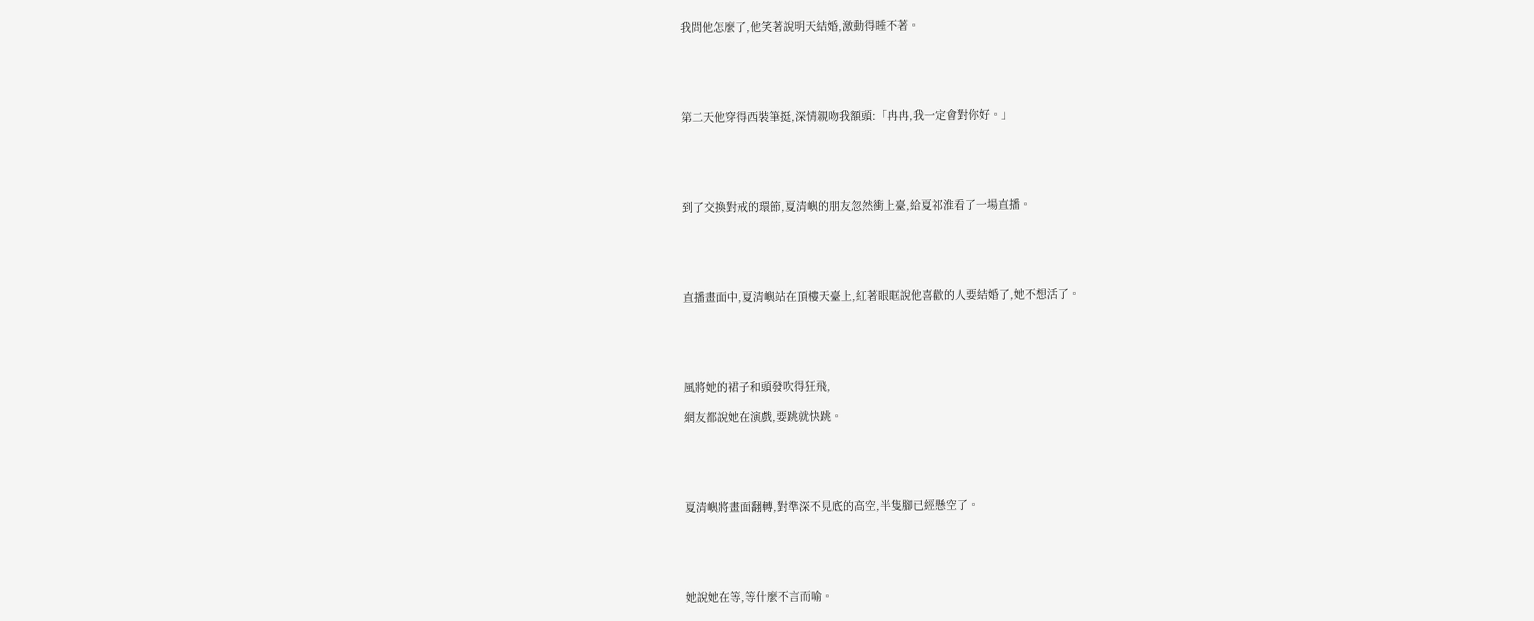我問他怎麼了,他笑著說明天結婚,激動得睡不著。





第二天他穿得西裝筆挺,深情親吻我額頭:「冉冉,我一定會對你好。」





到了交換對戒的環節,夏清嶼的朋友忽然衝上臺,給夏祁淮看了一場直播。





直播畫面中,夏清嶼站在頂樓天臺上,紅著眼眶說他喜歡的人要結婚了,她不想活了。





風將她的裙子和頭發吹得狂飛,

網友都說她在演戲,要跳就快跳。





夏清嶼將畫面翻轉,對準深不見底的高空,半隻腳已經懸空了。





她說她在等,等什麼不言而喻。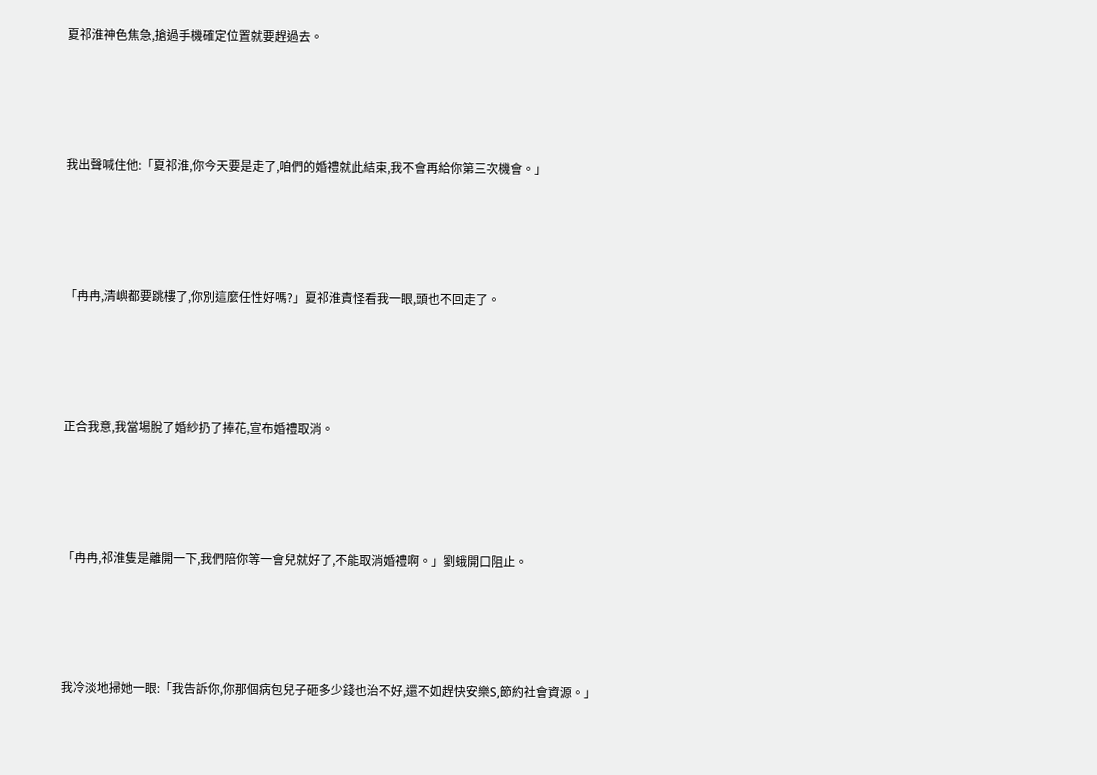夏祁淮神色焦急,搶過手機確定位置就要趕過去。





我出聲喊住他:「夏祁淮,你今天要是走了,咱們的婚禮就此結束,我不會再給你第三次機會。」





「冉冉,清嶼都要跳樓了,你別這麼任性好嗎?」夏祁淮責怪看我一眼,頭也不回走了。





正合我意,我當場脫了婚紗扔了捧花,宣布婚禮取消。





「冉冉,祁淮隻是離開一下,我們陪你等一會兒就好了,不能取消婚禮啊。」劉蛾開口阻止。





我冷淡地掃她一眼:「我告訴你,你那個病包兒子砸多少錢也治不好,還不如趕快安樂S,節約社會資源。」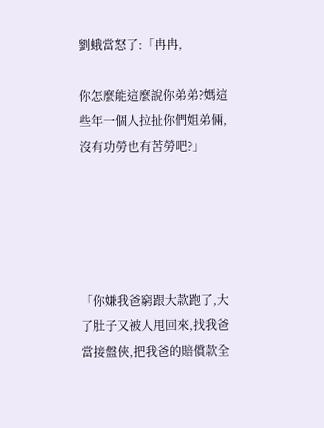劉蛾當怒了:「冉冉,

你怎麼能這麼說你弟弟?媽這些年一個人拉扯你們姐弟倆,沒有功勞也有苦勞吧?」





「你嫌我爸窮跟大款跑了,大了肚子又被人甩回來,找我爸當接盤俠,把我爸的賠償款全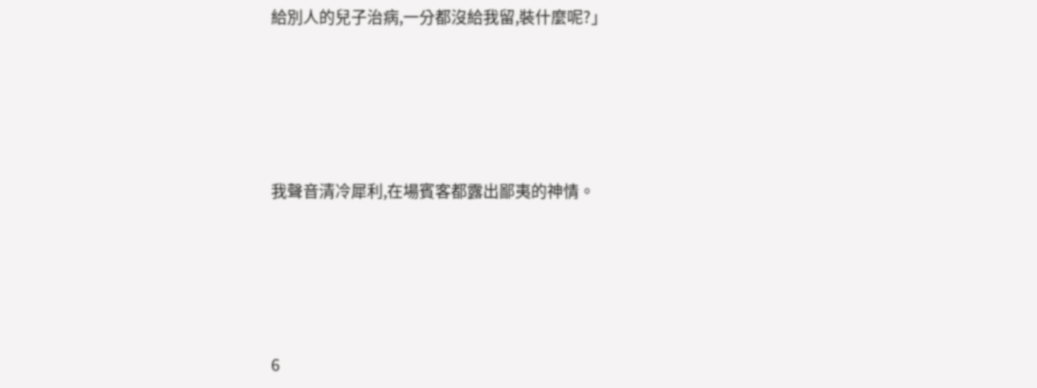給別人的兒子治病,一分都沒給我留,裝什麼呢?」





我聲音清冷犀利,在場賓客都露出鄙夷的神情。





6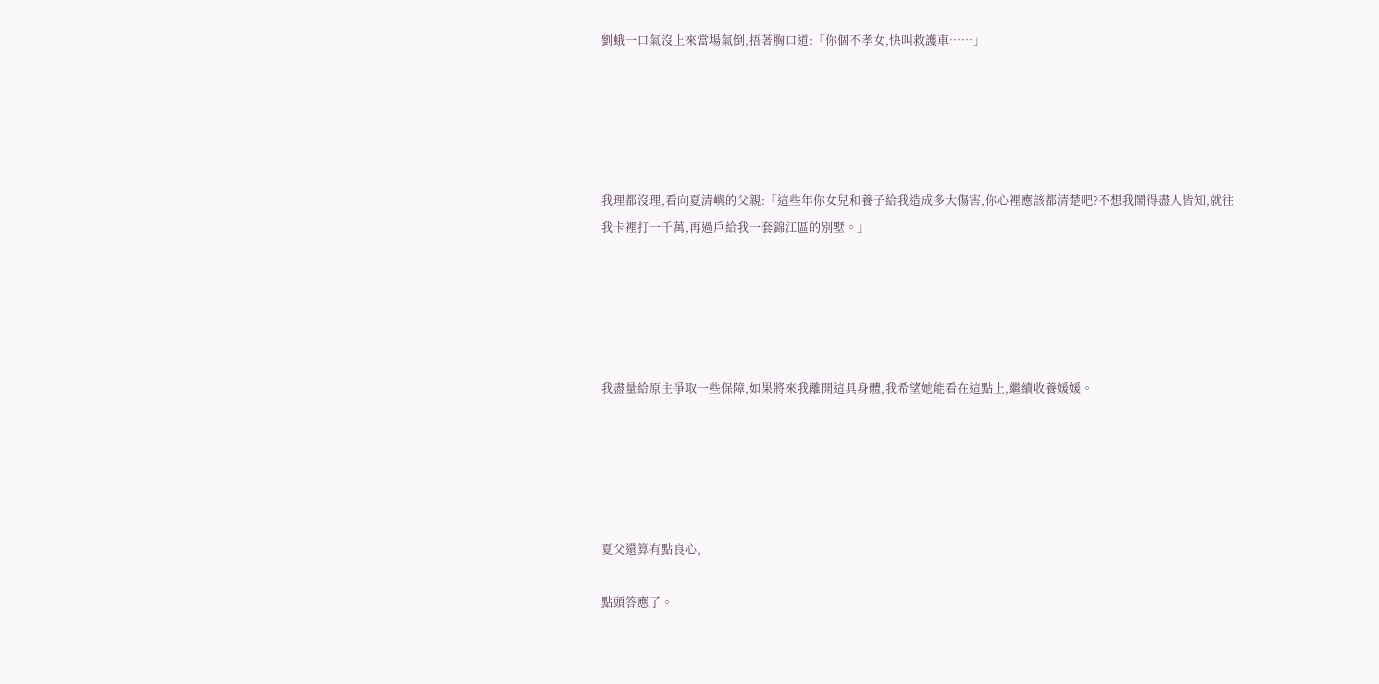劉蛾一口氣沒上來當場氣倒,捂著胸口道:「你個不孝女,快叫救護車……」





我理都沒理,看向夏清嶼的父親:「這些年你女兒和養子給我造成多大傷害,你心裡應該都清楚吧?不想我鬧得盡人皆知,就往我卡裡打一千萬,再過戶給我一套錦江區的別墅。」





我盡量給原主爭取一些保障,如果將來我離開這具身體,我希望她能看在這點上,繼續收養媛媛。





夏父還算有點良心,

點頭答應了。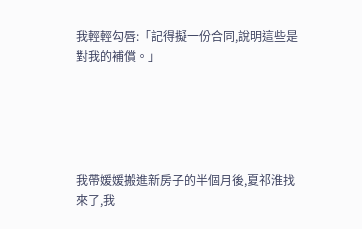我輕輕勾唇:「記得擬一份合同,說明這些是對我的補償。」





我帶媛媛搬進新房子的半個月後,夏祁淮找來了,我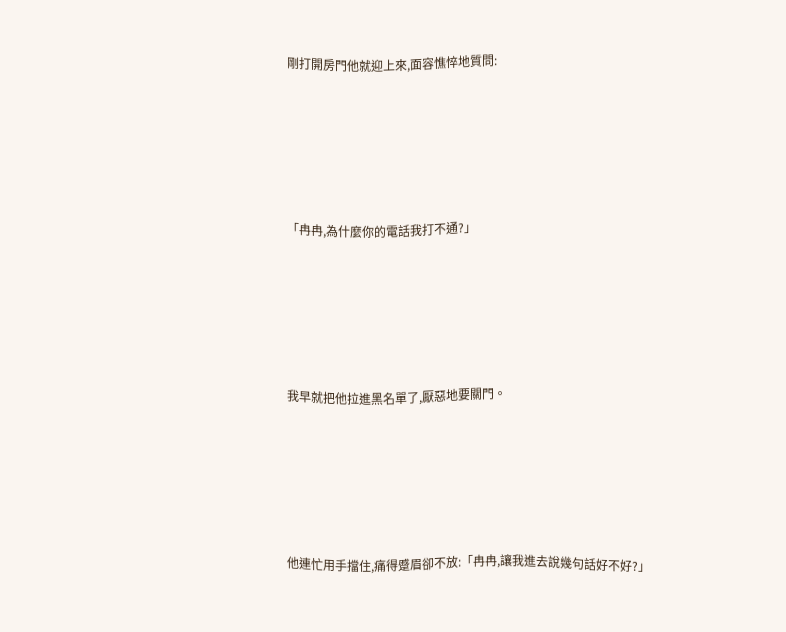剛打開房門他就迎上來,面容憔悴地質問:





「冉冉,為什麼你的電話我打不通?」





我早就把他拉進黑名單了,厭惡地要關門。





他連忙用手擋住,痛得蹙眉卻不放:「冉冉,讓我進去說幾句話好不好?」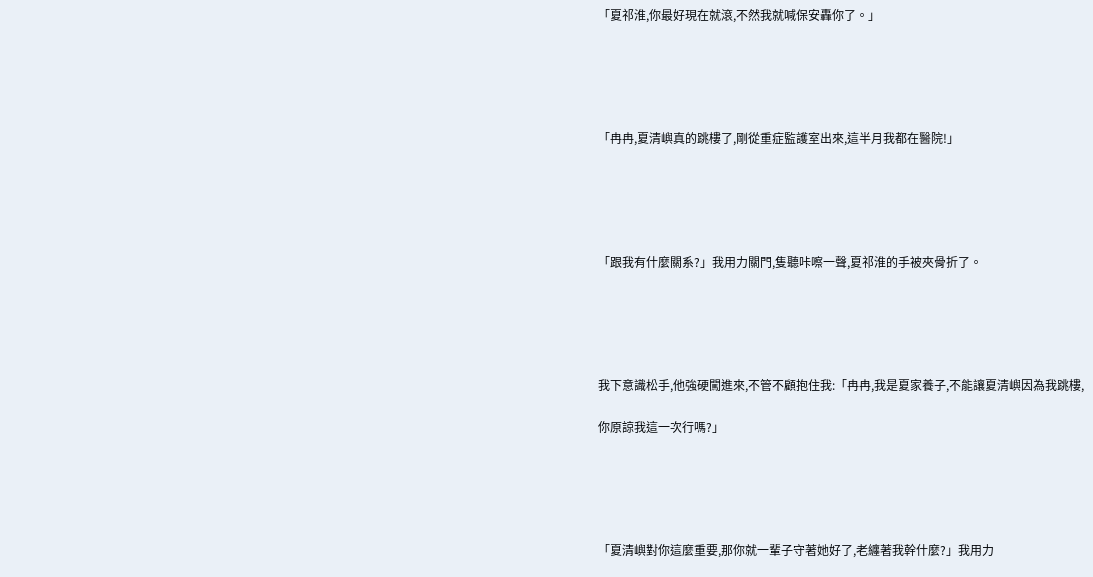「夏祁淮,你最好現在就滾,不然我就喊保安轟你了。」





「冉冉,夏清嶼真的跳樓了,剛從重症監護室出來,這半月我都在醫院!」





「跟我有什麼關系?」我用力關門,隻聽咔嚓一聲,夏祁淮的手被夾骨折了。





我下意識松手,他強硬闖進來,不管不顧抱住我:「冉冉,我是夏家養子,不能讓夏清嶼因為我跳樓,

你原諒我這一次行嗎?」





「夏清嶼對你這麼重要,那你就一輩子守著她好了,老纏著我幹什麼?」我用力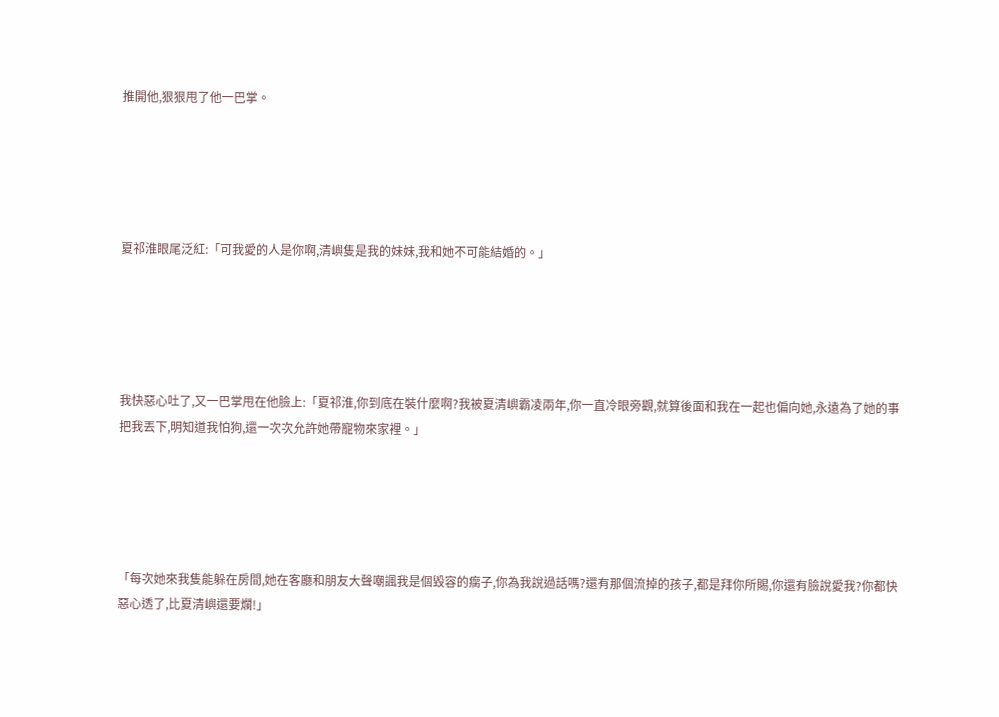推開他,狠狠甩了他一巴掌。





夏祁淮眼尾泛紅:「可我愛的人是你啊,清嶼隻是我的妹妹,我和她不可能結婚的。」





我快惡心吐了,又一巴掌甩在他臉上:「夏祁淮,你到底在裝什麼啊?我被夏清嶼霸凌兩年,你一直冷眼旁觀,就算後面和我在一起也偏向她,永遠為了她的事把我丟下,明知道我怕狗,還一次次允許她帶寵物來家裡。」





「每次她來我隻能躲在房間,她在客廳和朋友大聲嘲諷我是個毀容的瘸子,你為我說過話嗎?還有那個流掉的孩子,都是拜你所賜,你還有臉說愛我?你都快惡心透了,比夏清嶼還要爛!」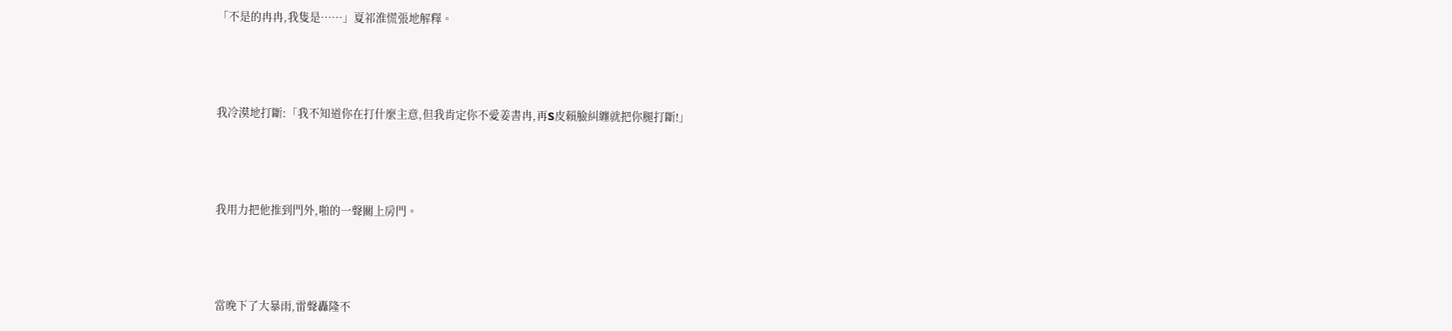「不是的冉冉,我隻是……」夏祁淮慌張地解釋。





我冷漠地打斷:「我不知道你在打什麼主意,但我肯定你不愛姜書冉,再S皮賴臉糾纏就把你腿打斷!」





我用力把他推到門外,啪的一聲關上房門。





當晚下了大暴雨,雷聲轟隆不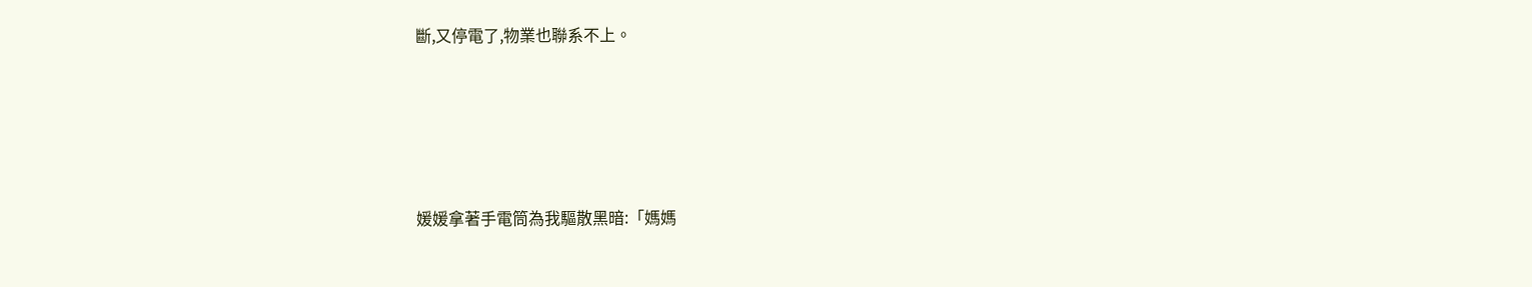斷,又停電了,物業也聯系不上。





媛媛拿著手電筒為我驅散黑暗:「媽媽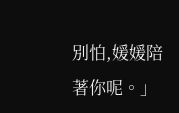別怕,媛媛陪著你呢。」